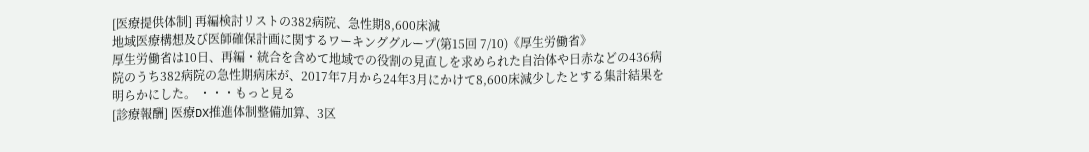[医療提供体制] 再編検討リストの382病院、急性期8,600床減
地域医療構想及び医師確保計画に関するワーキンググループ(第15回 7/10)《厚生労働省》
厚生労働省は10日、再編・統合を含めて地域での役割の見直しを求められた自治体や日赤などの436病院のうち382病院の急性期病床が、2017年7月から24年3月にかけて8,600床減少したとする集計結果を明らかにした。 ・・・もっと見る
[診療報酬] 医療DX推進体制整備加算、3区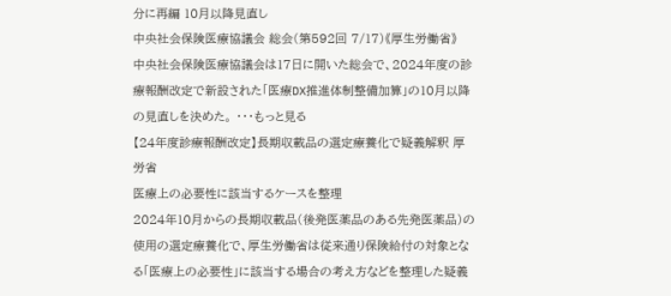分に再編 10月以降見直し
中央社会保険医療協議会 総会(第592回 7/17)《厚生労働省》
中央社会保険医療協議会は17日に開いた総会で、2024年度の診療報酬改定で新設された「医療DX推進体制整備加算」の10月以降の見直しを決めた。 ・・・もっと見る
【24年度診療報酬改定】長期収載品の選定療養化で疑義解釈 厚労省
医療上の必要性に該当するケースを整理
2024年10月からの長期収載品(後発医薬品のある先発医薬品)の使用の選定療養化で、厚生労働省は従来通り保険給付の対象となる「医療上の必要性」に該当する場合の考え方などを整理した疑義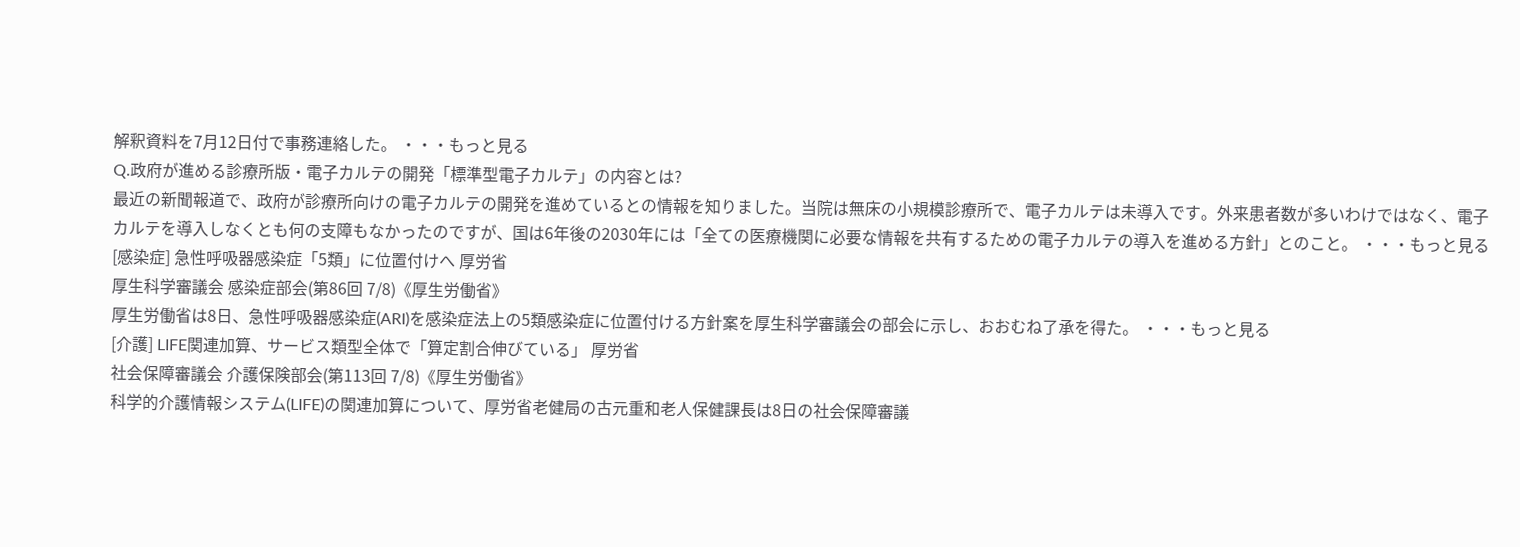解釈資料を7月12日付で事務連絡した。 ・・・もっと見る
Q.政府が進める診療所版・電子カルテの開発「標準型電子カルテ」の内容とは?
最近の新聞報道で、政府が診療所向けの電子カルテの開発を進めているとの情報を知りました。当院は無床の小規模診療所で、電子カルテは未導入です。外来患者数が多いわけではなく、電子カルテを導入しなくとも何の支障もなかったのですが、国は6年後の2030年には「全ての医療機関に必要な情報を共有するための電子カルテの導入を進める方針」とのこと。 ・・・もっと見る
[感染症] 急性呼吸器感染症「5類」に位置付けへ 厚労省
厚生科学審議会 感染症部会(第86回 7/8)《厚生労働省》
厚生労働省は8日、急性呼吸器感染症(ARI)を感染症法上の5類感染症に位置付ける方針案を厚生科学審議会の部会に示し、おおむね了承を得た。 ・・・もっと見る
[介護] LIFE関連加算、サービス類型全体で「算定割合伸びている」 厚労省
社会保障審議会 介護保険部会(第113回 7/8)《厚生労働省》
科学的介護情報システム(LIFE)の関連加算について、厚労省老健局の古元重和老人保健課長は8日の社会保障審議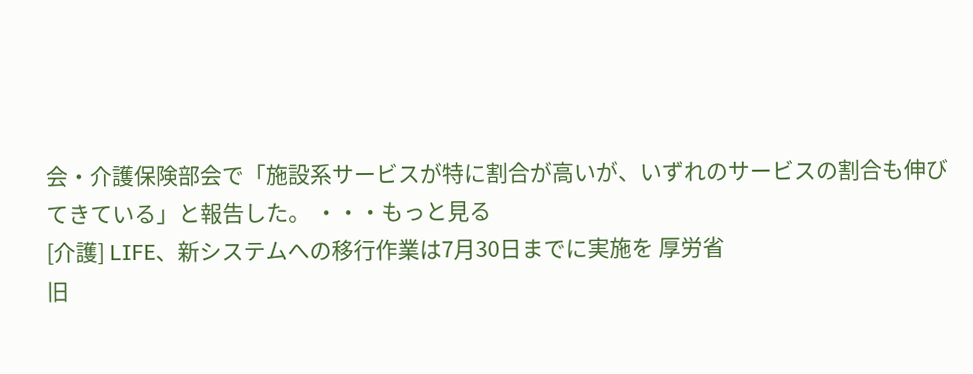会・介護保険部会で「施設系サービスが特に割合が高いが、いずれのサービスの割合も伸びてきている」と報告した。 ・・・もっと見る
[介護] LIFE、新システムへの移行作業は7月30日までに実施を 厚労省
旧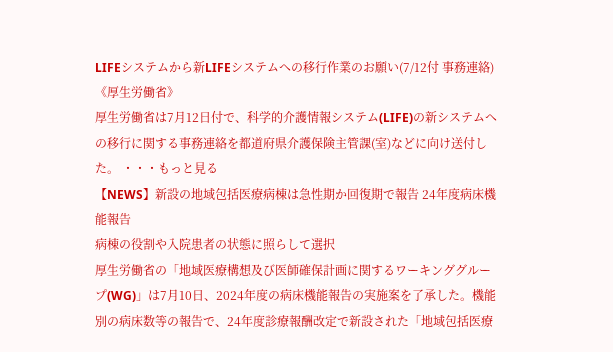LIFEシステムから新LIFEシステムへの移行作業のお願い(7/12付 事務連絡)《厚生労働省》
厚生労働省は7月12日付で、科学的介護情報システム(LIFE)の新システムへの移行に関する事務連絡を都道府県介護保険主管課(室)などに向け送付した。 ・・・もっと見る
【NEWS】新設の地域包括医療病棟は急性期か回復期で報告 24年度病床機能報告
病棟の役割や入院患者の状態に照らして選択
厚生労働省の「地域医療構想及び医師確保計画に関するワーキンググループ(WG)」は7月10日、2024年度の病床機能報告の実施案を了承した。機能別の病床数等の報告で、24年度診療報酬改定で新設された「地域包括医療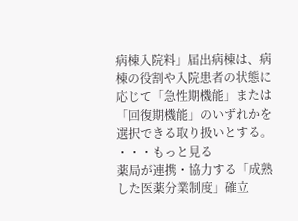病棟入院料」届出病棟は、病棟の役割や入院患者の状態に応じて「急性期機能」または「回復期機能」のいずれかを選択できる取り扱いとする。 ・・・もっと見る
薬局が連携・協力する「成熟した医薬分業制度」確立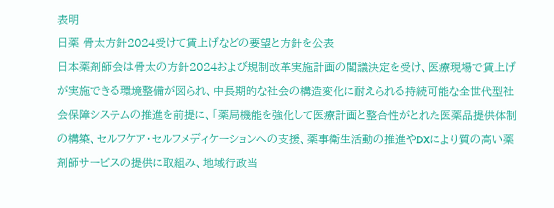表明
日薬 骨太方針2024受けて賃上げなどの要望と方針を公表
日本薬剤師会は骨太の方針2024および規制改革実施計画の閣議決定を受け、医療現場で賃上げが実施できる環境整備が図られ、中長期的な社会の構造変化に耐えられる持続可能な全世代型社会保障システムの推進を前提に、「薬局機能を強化して医療計画と整合性がとれた医薬品提供体制の構築、セルフケア・セルフメディケーションへの支援、薬事衛生活動の推進やDXにより質の高い薬剤師サービスの提供に取組み、地域行政当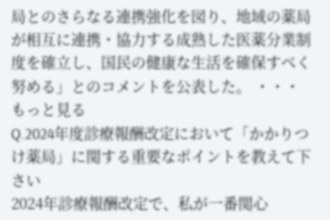局とのさらなる連携強化を図り、地域の薬局が相互に連携・協力する成熟した医薬分業制度を確立し、国民の健康な生活を確保すべく努める」とのコメントを公表した。 ・・・もっと見る
Q.2024年度診療報酬改定において「かかりつけ薬局」に関する重要なポイントを教えて下さい
2024年診療報酬改定で、私が一番関心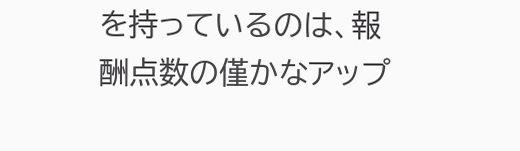を持っているのは、報酬点数の僅かなアップ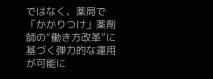ではなく、薬局で「かかりつけ」薬剤師の“働き方改革”に基づく弾力的な運用が可能に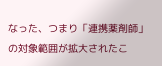なった、つまり「連携薬剤師」の対象範囲が拡大されたこ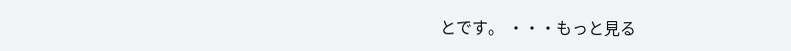とです。 ・・・もっと見る